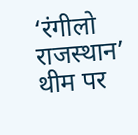‘रंगीलो राजस्थान’ थीम पर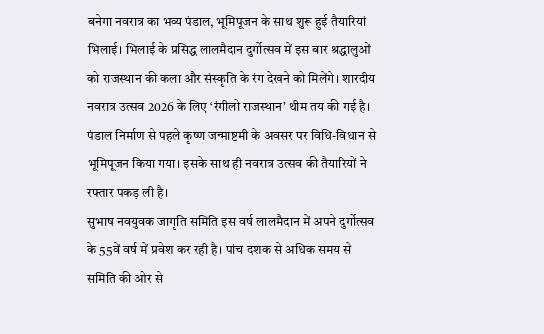बनेगा नवरात्र का भव्य पंडाल, भूमिपूजन के साथ शुरू हुई तैयारियां
भिलाई। भिलाई के प्रसिद्ध लालमैदान दुर्गोत्सव में इस बार श्रद्धालुओं को राजस्थान की कला और संस्कृति के रंग देखने को मिलेंगे। शारदीय नवरात्र उत्सव 2026 के लिए ‘रंगीलो राजस्थान’ थीम तय की गई है। पंडाल निर्माण से पहले कृष्ण जन्माष्टमी के अवसर पर विधि-विधान से भूमिपूजन किया गया। इसके साथ ही नवरात्र उत्सव की तैयारियों ने रफ्तार पकड़ ली है।
सुभाष नवयुवक जागृति समिति इस वर्ष लालमैदान में अपने दुर्गोत्सव के 55वें वर्ष में प्रवेश कर रही है। पांच दशक से अधिक समय से समिति की ओर से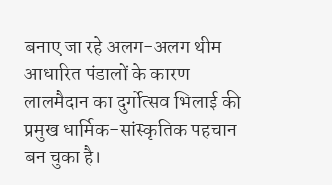बनाए जा रहे अलग-अलग थीम आधारित पंडालों के कारण लालमैदान का दुर्गोत्सव भिलाई की प्रमुख धार्मिक-सांस्कृतिक पहचान बन चुका है।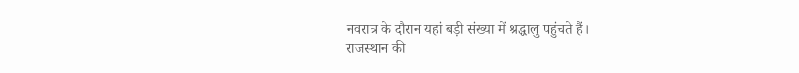नवरात्र के दौरान यहां बड़ी संख्या में श्रद्धालु पहुंचते हैं।
राजस्थान की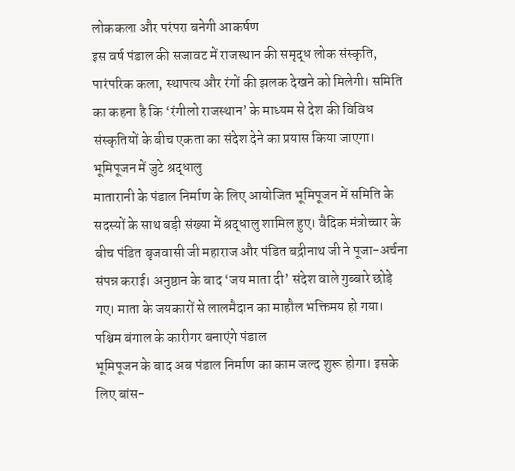लोककला और परंपरा बनेगी आकर्षण
इस वर्ष पंडाल की सजावट में राजस्थान की समृद्ध लोक संस्कृति, पारंपरिक कला, स्थापत्य और रंगों की झलक देखने को मिलेगी। समिति का कहना है कि ‘रंगीलो राजस्थान’ के माध्यम से देश की विविध संस्कृतियों के बीच एकता का संदेश देने का प्रयास किया जाएगा।
भूमिपूजन में जुटे श्रद्धालु
मातारानी के पंडाल निर्माण के लिए आयोजित भूमिपूजन में समिति के सदस्यों के साथ बड़ी संख्या में श्रद्धालु शामिल हुए। वैदिक मंत्रोच्चार के बीच पंडित बृजवासी जी महाराज और पंडित बद्रीनाथ जी ने पूजा-अर्चना संपन्न कराई। अनुष्ठान के बाद ‘जय माता दी’ संदेश वाले गुब्बारे छोड़े गए। माता के जयकारों से लालमैदान का माहौल भक्तिमय हो गया।
पश्चिम बंगाल के कारीगर बनाएंगे पंडाल
भूमिपूजन के बाद अब पंडाल निर्माण का काम जल्द शुरू होगा। इसके लिए बांस-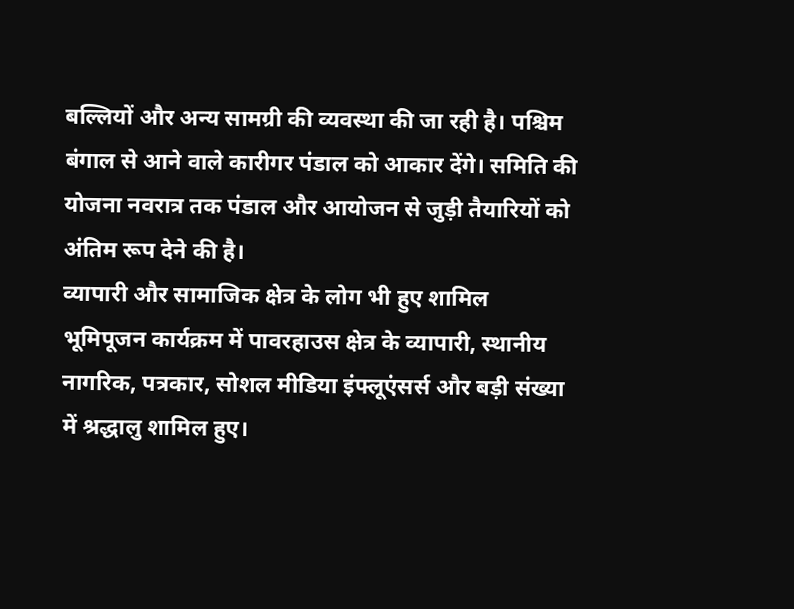बल्लियों और अन्य सामग्री की व्यवस्था की जा रही है। पश्चिम बंगाल से आने वाले कारीगर पंडाल को आकार देंगे। समिति की योजना नवरात्र तक पंडाल और आयोजन से जुड़ी तैयारियों को अंतिम रूप देने की है।
व्यापारी और सामाजिक क्षेत्र के लोग भी हुए शामिल
भूमिपूजन कार्यक्रम में पावरहाउस क्षेत्र के व्यापारी, स्थानीय नागरिक, पत्रकार, सोशल मीडिया इंफ्लूएंसर्स और बड़ी संख्या में श्रद्धालु शामिल हुए।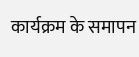कार्यक्रम के समापन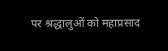पर श्रद्धालुओं को महाप्रसाद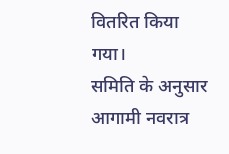वितरित किया गया।
समिति के अनुसार आगामी नवरात्र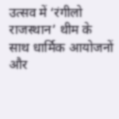उत्सव में ‘रंगीलो राजस्थान’ थीम के साथ धार्मिक आयोजनों और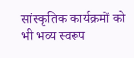सांस्कृतिक कार्यक्रमों को भी भव्य स्वरूप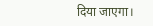दिया जाएगा।